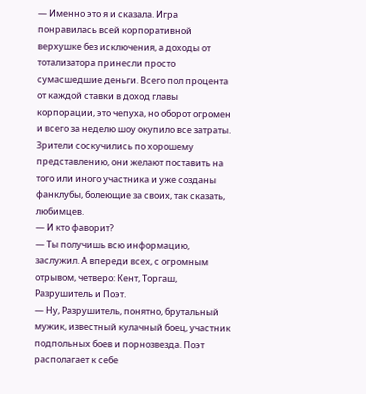— Именно это я и сказала. Игра понравилась всей корпоративной верхушке без исключения, а доходы от тотализатора принесли просто сумасшедшие деньги. Всего пол процента от каждой ставки в доход главы корпорации, это чепуха, но оборот огромен и всего за неделю шоу окупило все затраты. Зрители соскучились по хорошему представлению, они желают поставить на того или иного участника и уже созданы фанклубы, болеющие за своих, так сказать, любимцев.
— И кто фаворит?
— Ты получишь всю информацию, заслужил. А впереди всех, с огромным отрывом, четверо: Кент, Торгаш, Разрушитель и Поэт.
— Ну, Разрушитель, понятно, брутальный мужик, известный кулачный боец, участник подпольных боев и порнозвезда. Поэт располагает к себе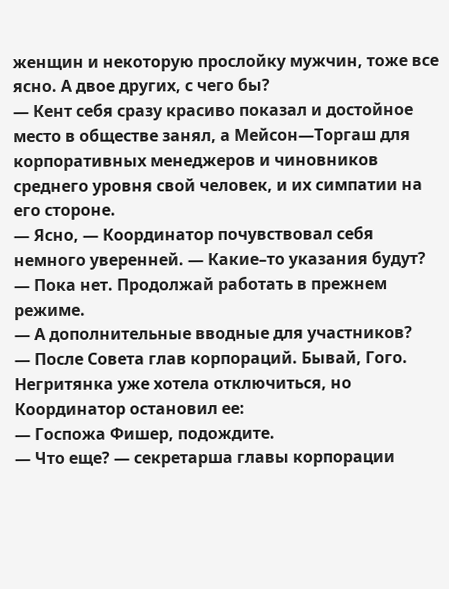женщин и некоторую прослойку мужчин, тоже все ясно. А двое других, с чего бы?
— Кент себя сразу красиво показал и достойное место в обществе занял, а Мейсон—Торгаш для корпоративных менеджеров и чиновников среднего уровня свой человек, и их симпатии на его стороне.
— Ясно, — Координатор почувствовал себя немного уверенней. — Какие–то указания будут?
— Пока нет. Продолжай работать в прежнем режиме.
— А дополнительные вводные для участников?
— После Совета глав корпораций. Бывай, Гого.
Негритянка уже хотела отключиться, но Координатор остановил ее:
— Госпожа Фишер, подождите.
— Что еще? — секретарша главы корпорации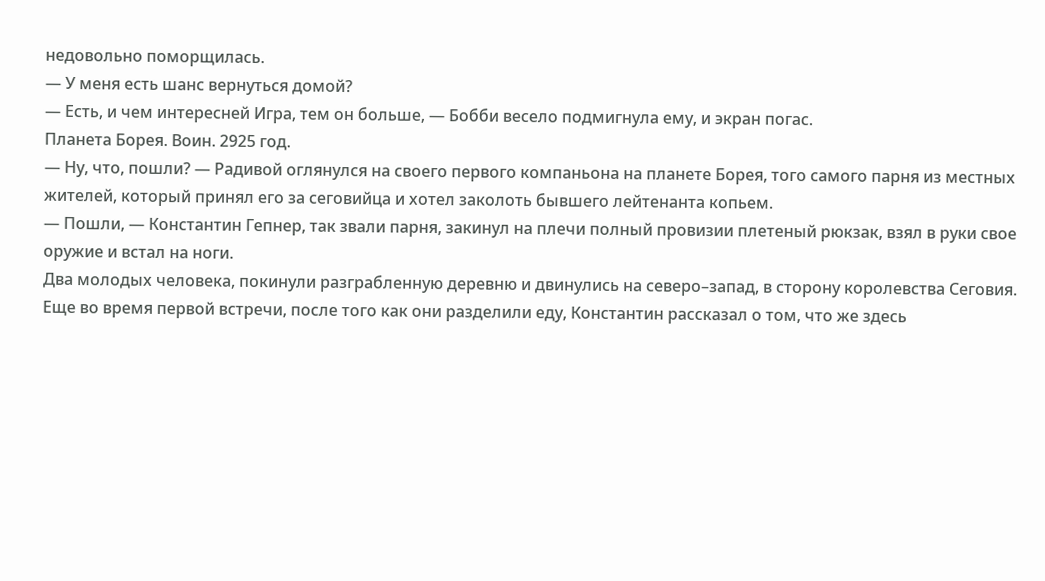недовольно поморщилась.
— У меня есть шанс вернуться домой?
— Есть, и чем интересней Игра, тем он больше, — Бобби весело подмигнула ему, и экран погас.
Планета Борея. Воин. 2925 год.
— Ну, что, пошли? — Радивой оглянулся на своего первого компаньона на планете Борея, того самого парня из местных жителей, который принял его за сеговийца и хотел заколоть бывшего лейтенанта копьем.
— Пошли, — Константин Гепнер, так звали парня, закинул на плечи полный провизии плетеный рюкзак, взял в руки свое оружие и встал на ноги.
Два молодых человека, покинули разграбленную деревню и двинулись на северо–запад, в сторону королевства Сеговия.
Еще во время первой встречи, после того как они разделили еду, Константин рассказал о том, что же здесь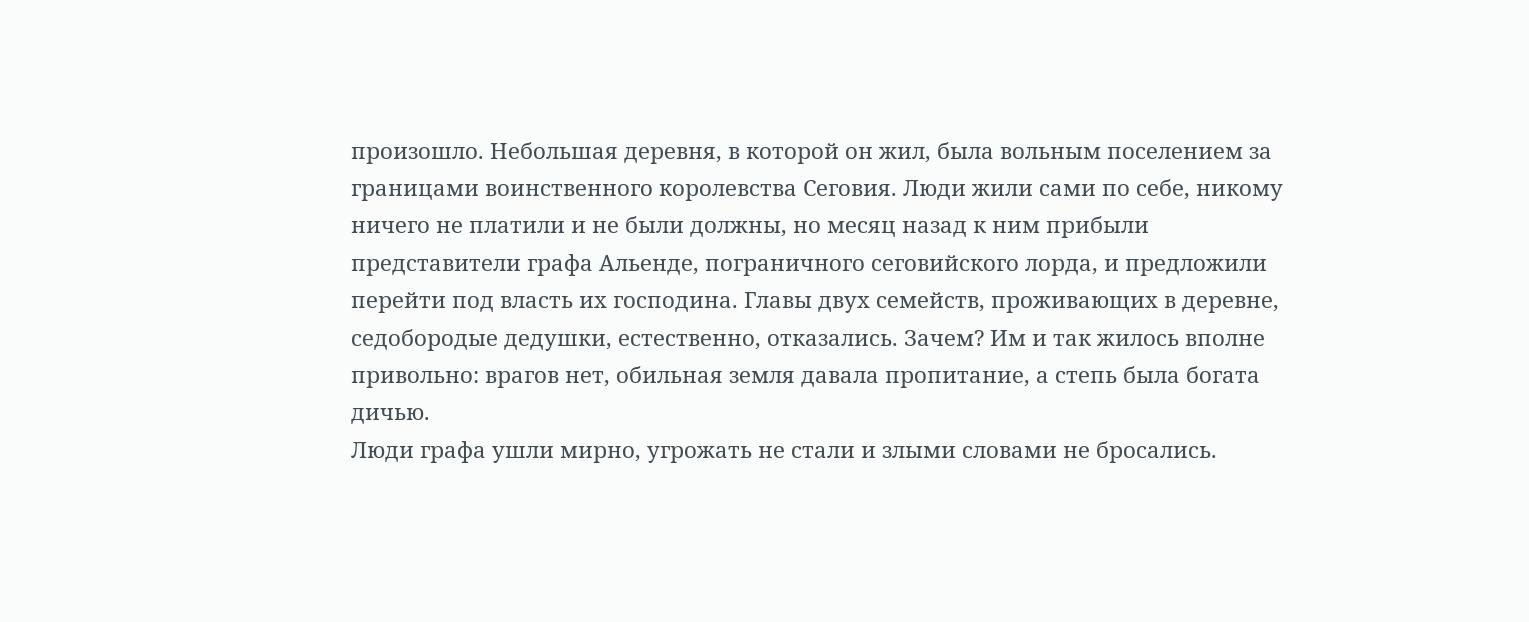произошло. Небольшая деревня, в которой он жил, была вольным поселением за границами воинственного королевства Сеговия. Люди жили сами по себе, никому ничего не платили и не были должны, но месяц назад к ним прибыли представители графа Альенде, пограничного сеговийского лорда, и предложили перейти под власть их господина. Главы двух семейств, проживающих в деревне, седобородые дедушки, естественно, отказались. Зачем? Им и так жилось вполне привольно: врагов нет, обильная земля давала пропитание, а степь была богата дичью.
Люди графа ушли мирно, угрожать не стали и злыми словами не бросались.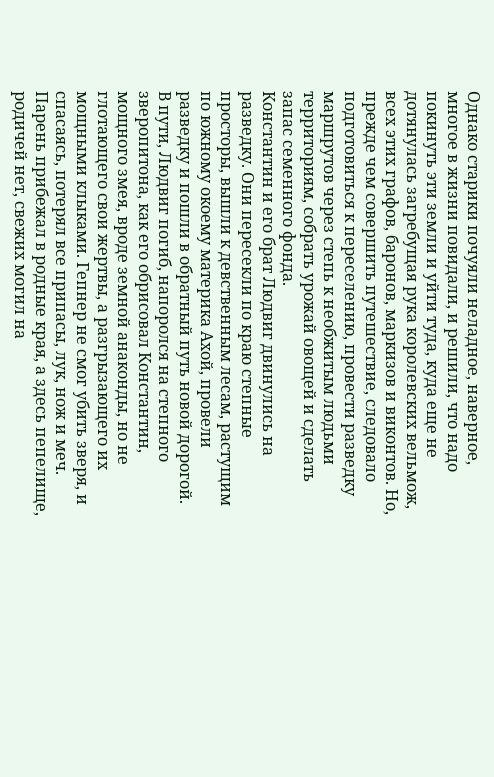Однако старики почуяли неладное, наверное, многое в жизни повидали, и решили, что надо покинуть эти земли и уйти туда, куда еще не дотянулась загребущая рука королевских вельмож, всех этих графов, баронов, маркизов и виконтов. Но, прежде чем совершить путешествие, следовало подготовиться к переселению, провести разведку маршрутов через степь к необжитым людьми территориям, собрать урожай овощей и сделать запас семенного фонда.
Константин и его брат Людвиг двинулись на разведку. Они пересекли по краю степные просторы, вышли к девственным лесам, растущим по южному окоему материка Ахой, провели разведку и пошли в обратный путь новой дорогой. В пути, Людвиг погиб, напоролся на степного зверопитона, как его обрисовал Константин, мощного змея, вроде земной анаконды, но не глотающего свои жертвы, а разгрызающего их мощными клыками. Гепнер не смог убить зверя, и спасаясь, потерял все припасы, лук, нож и меч. Парень прибежал в родные края, а здесь пепелище, родичей нет, свежих могил на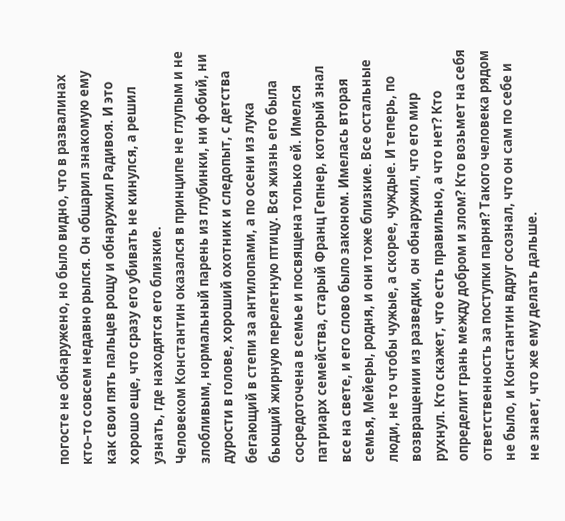погосте не обнаружено, но было видно, что в развалинах кто–то совсем недавно рылся. Он обшарил знакомую ему как свои пять пальцев рощу и обнаружил Радивоя. И это хорошо еще, что сразу его убивать не кинулся, а решил узнать, где находятся его близкие.
Человеком Константин оказался в принципе не глупым и не злобливым, нормальный парень из глубинки, ни фобий, ни дурости в голове, хороший охотник и следопыт, с детства бегающий в степи за антилопами, а по осени из лука бьющий жирную перелетную птицу. Вся жизнь его была сосредоточена в семье и посвящена только ей. Имелся патриарх семейства, старый Франц Гепнер, который знал все на свете, и его слово было законом. Имелась вторая семья, Мейеры, родня, и они тоже близкие. Все остальные люди, не то чтобы чужые, а скорее, чуждые. И теперь, по возвращении из разведки, он обнаружил, что его мир рухнул. Кто скажет, что есть правильно, а что нет? Кто определит грань между добром и злом? Кто возьмет на себя ответственность за поступки парня? Такого человека рядом не было, и Константин вдруг осознал, что он сам по себе и не знает, что же ему делать дальше.